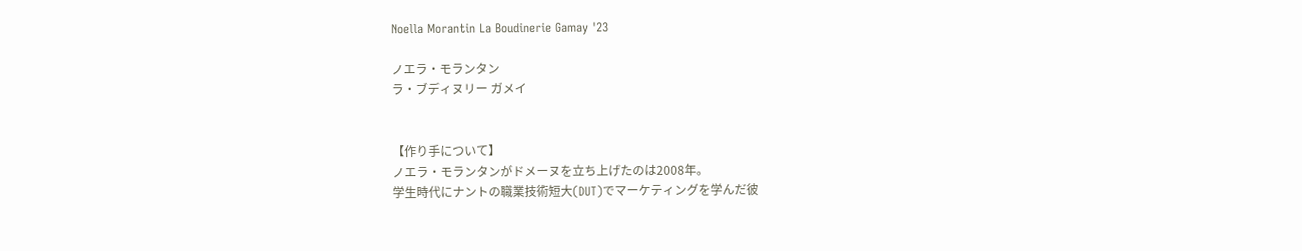Noella Morantin La Boudinerie Gamay '23

ノエラ・モランタン
ラ・ブディヌリー ガメイ


【作り手について】
ノエラ・モランタンがドメーヌを立ち上げたのは2008年。
学生時代にナントの職業技術短大(DUT)でマーケティングを学んだ彼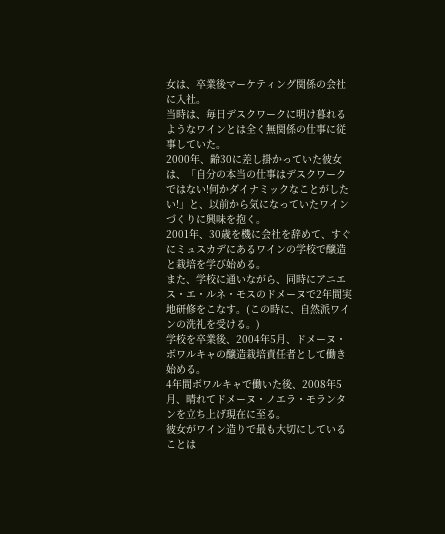女は、卒業後マーケティング関係の会社に入社。
当時は、毎日デスクワークに明け暮れるようなワインとは全く無関係の仕事に従事していた。
2000年、齢30に差し掛かっていた彼女は、「自分の本当の仕事はデスクワークではない!何かダイナミックなことがしたい!」と、以前から気になっていたワインづくりに興味を抱く。
2001年、30歳を機に会社を辞めて、すぐにミュスカデにあるワインの学校で醸造と栽培を学び始める。
また、学校に通いながら、同時にアニエス・エ・ルネ・モスのドメーヌで2年間実地研修をこなす。(この時に、自然派ワインの洗礼を受ける。)
学校を卒業後、2004年5月、ドメーヌ・ボワルキャの醸造栽培責任者として働き始める。
4年間ボワルキャで働いた後、2008年5月、晴れてドメーヌ・ノエラ・モランタンを立ち上げ現在に至る。
彼女がワイン造りで最も大切にしていることは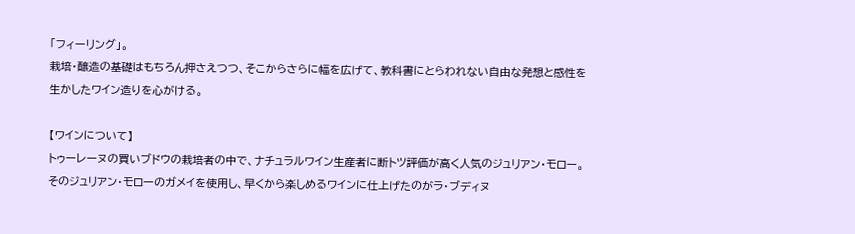「フィーリング」。
栽培・醸造の基礎はもちろん押さえつつ、そこからさらに幅を広げて、教科書にとらわれない自由な発想と感性を生かしたワイン造りを心がける。

【ワインについて】
トゥーレーヌの買いブドウの栽培者の中で、ナチュラルワイン生産者に断トツ評価が高く人気のジュリアン・モロー。
そのジュリアン・モローのガメイを使用し、早くから楽しめるワインに仕上げたのがラ・ブディヌ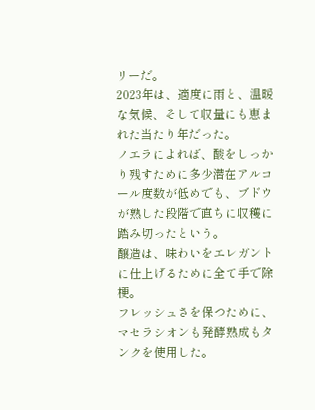リーだ。
2023年は、適度に雨と、温暖な気候、そして収量にも恵まれた当たり年だった。
ノエラによれば、酸をしっかり残すために多少潜在アルコール度数が低めでも、ブドウが熟した段階で直ちに収穫に踏み切ったという。
醸造は、味わいをエレガントに仕上げるために全て手で除梗。
フレッシュさを保つために、マセラシオンも発酵熟成もタンクを使用した。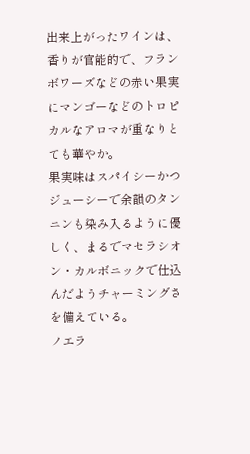出来上がったワインは、香りが官能的で、フランボワーズなどの赤い果実にマンゴーなどのトロピカルなアロマが重なりとても華やか。
果実味はスパイシーかつジューシーで余韻のタンニンも染み入るように優しく、まるでマセラシオン・カルボニックで仕込んだようチャーミングさを備えている。
ノエラ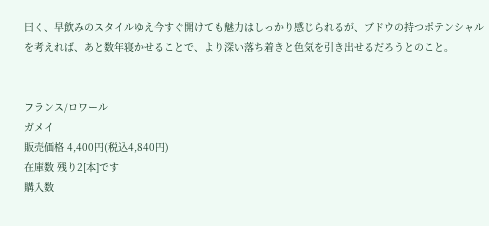曰く、早飲みのスタイルゆえ今すぐ開けても魅力はしっかり感じられるが、ブドウの持つポテンシャルを考えれば、あと数年寝かせることで、より深い落ち着きと色気を引き出せるだろうとのこと。


フランス/ロワール
ガメイ
販売価格 4,400円(税込4,840円)
在庫数 残り2[本]です
購入数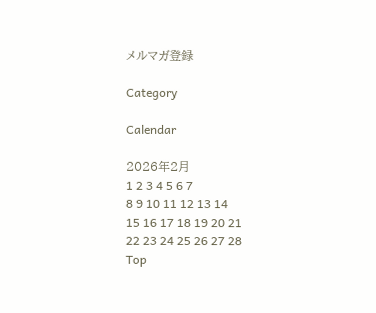メルマガ登録

Category

Calendar

2026年2月
1 2 3 4 5 6 7
8 9 10 11 12 13 14
15 16 17 18 19 20 21
22 23 24 25 26 27 28
Top